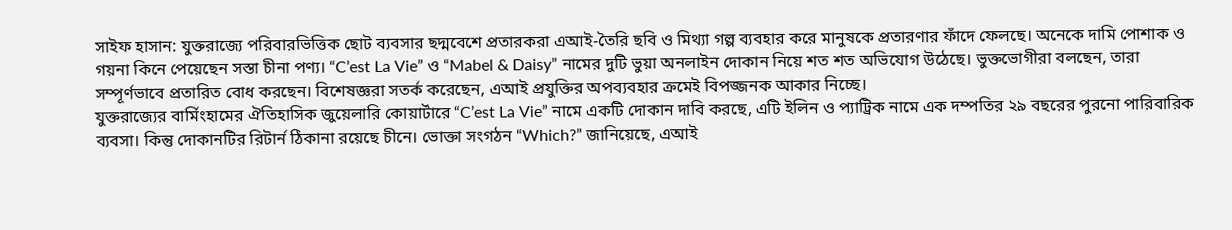সাইফ হাসান: যুক্তরাজ্যে পরিবারভিত্তিক ছোট ব্যবসার ছদ্মবেশে প্রতারকরা এআই-তৈরি ছবি ও মিথ্যা গল্প ব্যবহার করে মানুষকে প্রতারণার ফাঁদে ফেলছে। অনেকে দামি পোশাক ও গয়না কিনে পেয়েছেন সস্তা চীনা পণ্য। “C’est La Vie” ও “Mabel & Daisy” নামের দুটি ভুয়া অনলাইন দোকান নিয়ে শত শত অভিযোগ উঠেছে। ভুক্তভোগীরা বলছেন, তারা সম্পূর্ণভাবে প্রতারিত বোধ করছেন। বিশেষজ্ঞরা সতর্ক করেছেন, এআই প্রযুক্তির অপব্যবহার ক্রমেই বিপজ্জনক আকার নিচ্ছে।
যুক্তরাজ্যের বার্মিংহামের ঐতিহাসিক জুয়েলারি কোয়ার্টারে “C’est La Vie” নামে একটি দোকান দাবি করছে, এটি ইলিন ও প্যাট্রিক নামে এক দম্পতির ২৯ বছরের পুরনো পারিবারিক ব্যবসা। কিন্তু দোকানটির রিটার্ন ঠিকানা রয়েছে চীনে। ভোক্তা সংগঠন “Which?” জানিয়েছে, এআই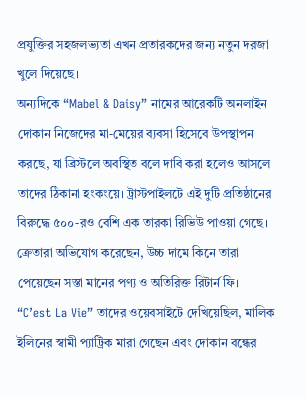প্রযুক্তির সহজলভ্যতা এখন প্রতারকদের জন্য নতুন দরজা খুলে দিয়েছে।
অন্যদিকে “Mabel & Daisy” নামের আরেকটি অনলাইন দোকান নিজেদের মা-মেয়ের ব্যবসা হিসেবে উপস্থাপন করছে, যা ব্রিস্টলে অবস্থিত বলে দাবি করা হলেও আসলে তাদের ঠিকানা হংকংয়ে। ট্রাস্টপাইলটে এই দুটি প্রতিষ্ঠানের বিরুদ্ধে ৫০০-রও বেশি এক তারকা রিভিউ পাওয়া গেছে। ক্রেতারা অভিযোগ করেছেন, উচ্চ দামে কিনে তারা পেয়েছেন সস্তা মানের পণ্য ও অতিরিক্ত রিটার্ন ফি।
“C’est La Vie” তাদের ওয়েবসাইটে দেখিয়েছিল, মালিক ইলিনের স্বামী প্যাট্রিক মারা গেছেন এবং দোকান বন্ধের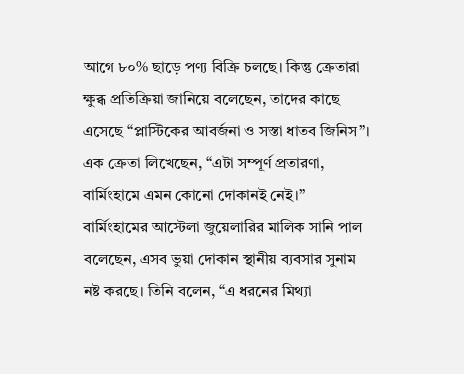আগে ৮০% ছাড়ে পণ্য বিক্রি চলছে। কিন্তু ক্রেতারা ক্ষুব্ধ প্রতিক্রিয়া জানিয়ে বলেছেন, তাদের কাছে এসেছে “প্লাস্টিকের আবর্জনা ও সস্তা ধাতব জিনিস”। এক ক্রেতা লিখেছেন, “এটা সম্পূর্ণ প্রতারণা, বার্মিংহামে এমন কোনো দোকানই নেই।”
বার্মিংহামের আস্টেলা জুয়েলারির মালিক সানি পাল বলেছেন, এসব ভুয়া দোকান স্থানীয় ব্যবসার সুনাম নষ্ট করছে। তিনি বলেন, “এ ধরনের মিথ্যা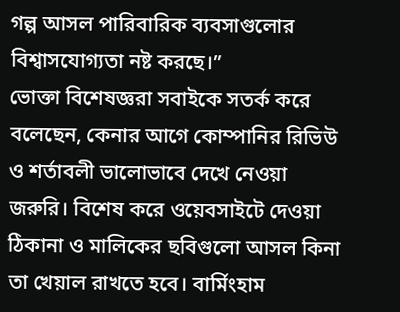গল্প আসল পারিবারিক ব্যবসাগুলোর বিশ্বাসযোগ্যতা নষ্ট করছে।”
ভোক্তা বিশেষজ্ঞরা সবাইকে সতর্ক করে বলেছেন, কেনার আগে কোম্পানির রিভিউ ও শর্তাবলী ভালোভাবে দেখে নেওয়া জরুরি। বিশেষ করে ওয়েবসাইটে দেওয়া ঠিকানা ও মালিকের ছবিগুলো আসল কিনা তা খেয়াল রাখতে হবে। বার্মিংহাম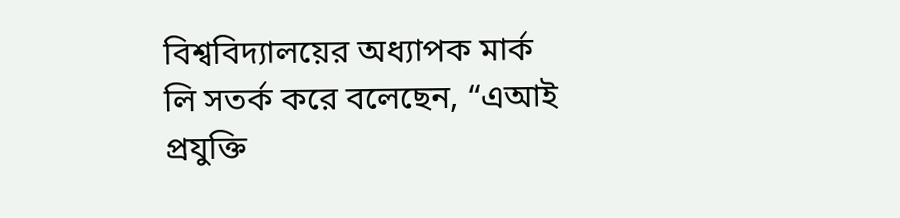বিশ্ববিদ্যালয়ের অধ্যাপক মার্ক লি সতর্ক করে বলেছেন, “এআই প্রযুক্তি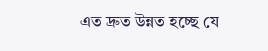এত দ্রুত উন্নত হচ্ছে যে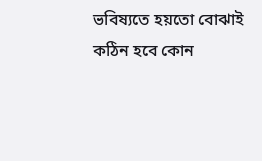ভবিষ্যতে হয়তো বোঝাই কঠিন হবে কোন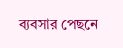ব্যবসার পেছনে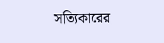সত্যিকারের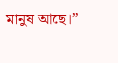মানুষ আছে।”